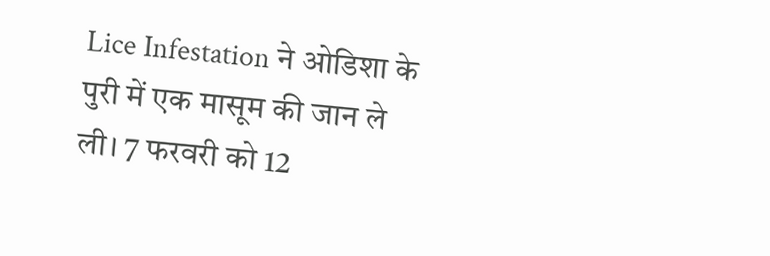Lice Infestation ने ओडिशा के पुरी में एक मासूम की जान ले ली। 7 फरवरी को 12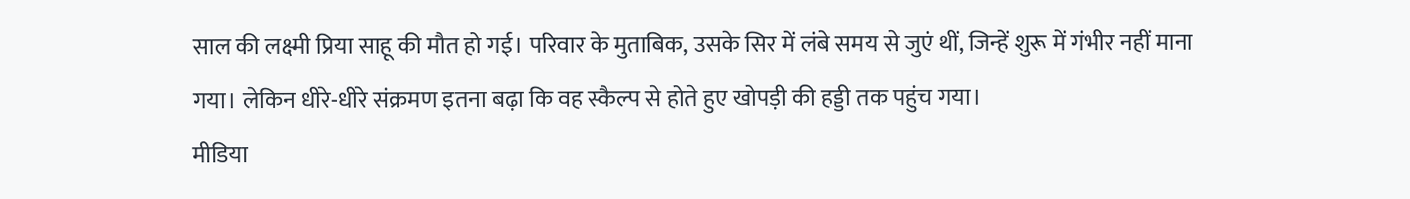साल की लक्ष्मी प्रिया साहू की मौत हो गई। परिवार के मुताबिक, उसके सिर में लंबे समय से जुएं थीं, जिन्हें शुरू में गंभीर नहीं माना गया। लेकिन धीरे-धीरे संक्रमण इतना बढ़ा कि वह स्कैल्प से होते हुए खोपड़ी की हड्डी तक पहुंच गया।
मीडिया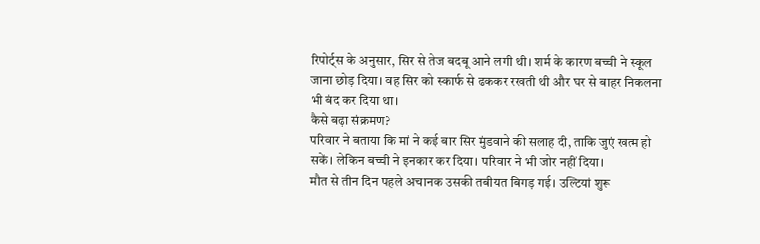रिपोर्ट्स के अनुसार, सिर से तेज बदबू आने लगी थी। शर्म के कारण बच्ची ने स्कूल जाना छोड़ दिया। वह सिर को स्कार्फ से ढककर रखती थी और घर से बाहर निकलना भी बंद कर दिया था।
कैसे बढ़ा संक्रमण?
परिवार ने बताया कि मां ने कई बार सिर मुंडवाने की सलाह दी, ताकि जुएं खत्म हो सकें। लेकिन बच्ची ने इनकार कर दिया। परिवार ने भी जोर नहीं दिया।
मौत से तीन दिन पहले अचानक उसकी तबीयत बिगड़ गई। उल्टियां शुरू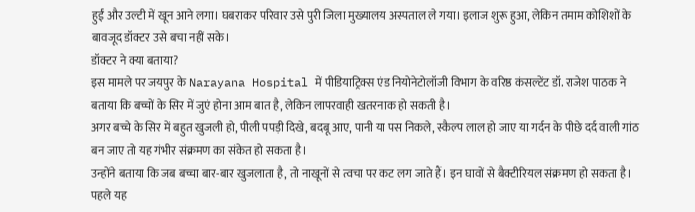हुईं और उल्टी में खून आने लगा। घबराकर परिवार उसे पुरी जिला मुख्यालय अस्पताल ले गया। इलाज शुरू हुआ, लेकिन तमाम कोशिशों के बावजूद डॉक्टर उसे बचा नहीं सके।
डॉक्टर ने क्या बताया?
इस मामले पर जयपुर के Narayana Hospital में पीडियाट्रिक्स एंड नियोनेटोलॉजी विभाग के वरिष्ठ कंसल्टेंट डॉ. राजेश पाठक ने बताया कि बच्चों के सिर में जुएं होना आम बात है, लेकिन लापरवाही खतरनाक हो सकती है।
अगर बच्चे के सिर में बहुत खुजली हो, पीली पपड़ी दिखे, बदबू आए, पानी या पस निकले, स्कैल्प लाल हो जाए या गर्दन के पीछे दर्द वाली गांठ बन जाए तो यह गंभीर संक्रमण का संकेत हो सकता है।
उन्होंने बताया कि जब बच्चा बार-बार खुजलाता है, तो नाखूनों से त्वचा पर कट लग जाते हैं। इन घावों से बैक्टीरियल संक्रमण हो सकता है। पहले यह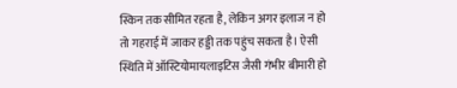स्किन तक सीमित रहता है, लेकिन अगर इलाज न हो तो गहराई में जाकर हड्डी तक पहुंच सकता है। ऐसी स्थिति में ऑस्टियोमायलाइटिस जैसी गंभीर बीमारी हो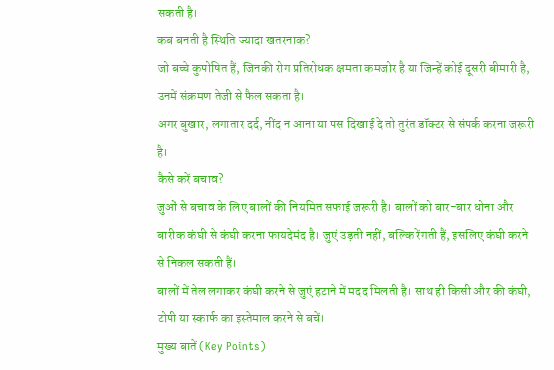सकती है।
कब बनती है स्थिति ज्यादा खतरनाक?
जो बच्चे कुपोषित हैं, जिनकी रोग प्रतिरोधक क्षमता कमजोर है या जिन्हें कोई दूसरी बीमारी है, उनमें संक्रमण तेजी से फैल सकता है।
अगर बुखार, लगातार दर्द, नींद न आना या पस दिखाई दे तो तुरंत डॉक्टर से संपर्क करना जरूरी है।
कैसे करें बचाव?
जुओं से बचाव के लिए बालों की नियमित सफाई जरूरी है। बालों को बार-बार धोना और बारीक कंघी से कंघी करना फायदेमंद है। जुएं उड़ती नहीं, बल्कि रेंगती हैं, इसलिए कंघी करने से निकल सकती हैं।
बालों में तेल लगाकर कंघी करने से जुएं हटाने में मदद मिलती है। साथ ही किसी और की कंघी, टोपी या स्कार्फ का इस्तेमाल करने से बचें।
मुख्य बातें (Key Points)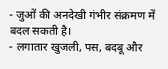- जुओं की अनदेखी गंभीर संक्रमण में बदल सकती है।
- लगातार खुजली, पस, बदबू और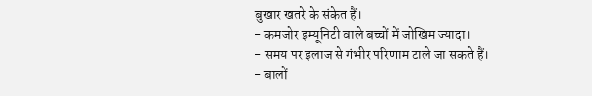बुखार खतरे के संकेत हैं।
- कमजोर इम्यूनिटी वाले बच्चों में जोखिम ज्यादा।
- समय पर इलाज से गंभीर परिणाम टाले जा सकते हैं।
- बालों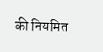की नियमित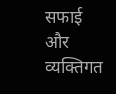सफाई और व्यक्तिगत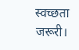स्वच्छता जरूरी।